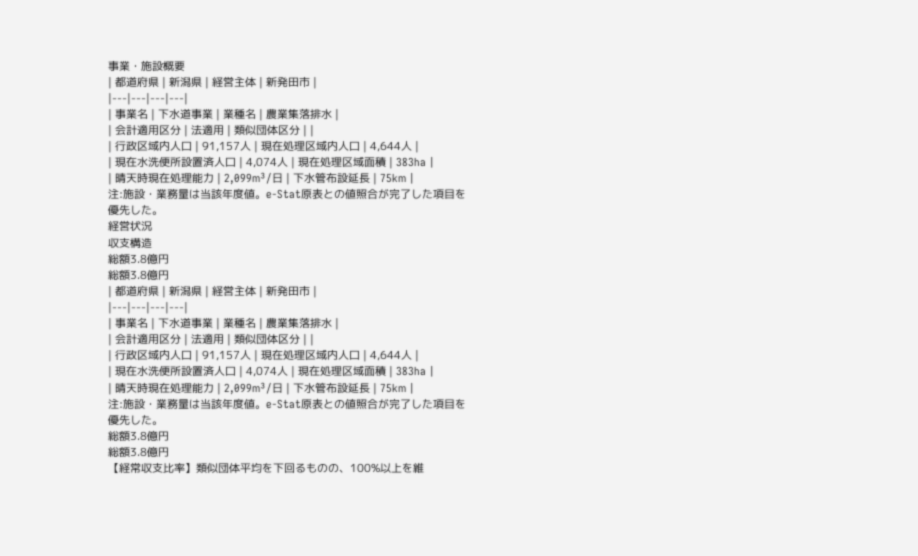事業・施設概要
| 都道府県 | 新潟県 | 経営主体 | 新発田市 |
|---|---|---|---|
| 事業名 | 下水道事業 | 業種名 | 農業集落排水 |
| 会計適用区分 | 法適用 | 類似団体区分 | |
| 行政区域内人口 | 91,157人 | 現在処理区域内人口 | 4,644人 |
| 現在水洗便所設置済人口 | 4,074人 | 現在処理区域面積 | 383ha |
| 晴天時現在処理能力 | 2,099m³/日 | 下水管布設延長 | 75km |
注:施設・業務量は当該年度値。e-Stat原表との値照合が完了した項目を優先した。
経営状況
収支構造
総額3.8億円
総額3.8億円
| 都道府県 | 新潟県 | 経営主体 | 新発田市 |
|---|---|---|---|
| 事業名 | 下水道事業 | 業種名 | 農業集落排水 |
| 会計適用区分 | 法適用 | 類似団体区分 | |
| 行政区域内人口 | 91,157人 | 現在処理区域内人口 | 4,644人 |
| 現在水洗便所設置済人口 | 4,074人 | 現在処理区域面積 | 383ha |
| 晴天時現在処理能力 | 2,099m³/日 | 下水管布設延長 | 75km |
注:施設・業務量は当該年度値。e-Stat原表との値照合が完了した項目を優先した。
総額3.8億円
総額3.8億円
【経常収支比率】類似団体平均を下回るものの、100%以上を維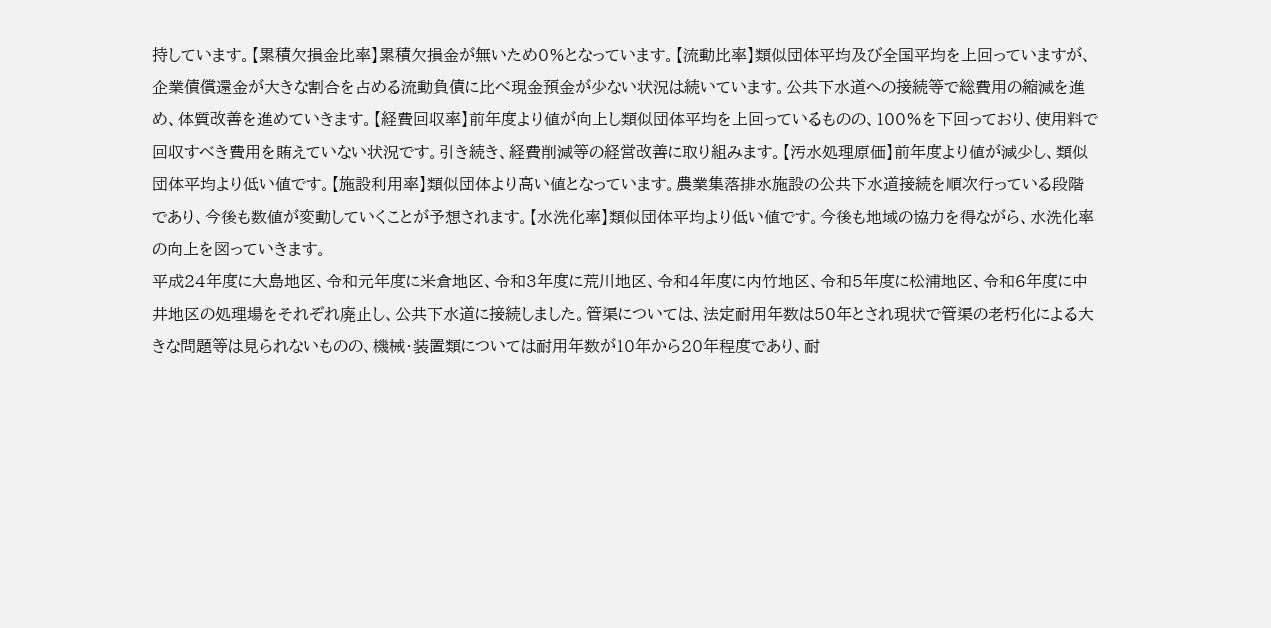持しています。【累積欠損金比率】累積欠損金が無いため0%となっています。【流動比率】類似団体平均及び全国平均を上回っていますが、企業債償還金が大きな割合を占める流動負債に比べ現金預金が少ない状況は続いています。公共下水道への接続等で総費用の縮減を進め、体質改善を進めていきます。【経費回収率】前年度より値が向上し類似団体平均を上回っているものの、100%を下回っており、使用料で回収すべき費用を賄えていない状況です。引き続き、経費削減等の経営改善に取り組みます。【汚水処理原価】前年度より値が減少し、類似団体平均より低い値です。【施設利用率】類似団体より高い値となっています。農業集落排水施設の公共下水道接続を順次行っている段階であり、今後も数値が変動していくことが予想されます。【水洗化率】類似団体平均より低い値です。今後も地域の協力を得ながら、水洗化率の向上を図っていきます。
平成24年度に大島地区、令和元年度に米倉地区、令和3年度に荒川地区、令和4年度に内竹地区、令和5年度に松浦地区、令和6年度に中井地区の処理場をそれぞれ廃止し、公共下水道に接続しました。管渠については、法定耐用年数は50年とされ現状で管渠の老朽化による大きな問題等は見られないものの、機械・装置類については耐用年数が10年から20年程度であり、耐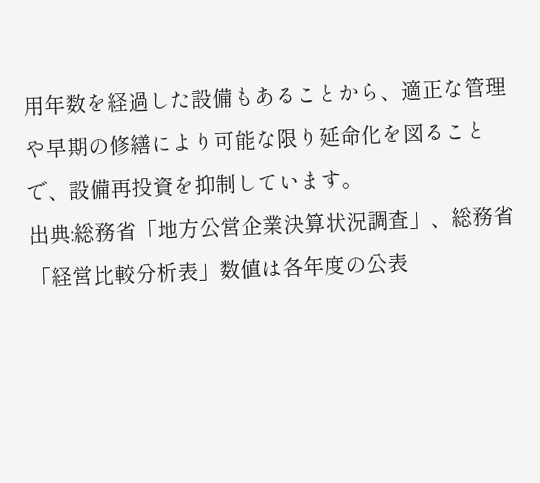用年数を経過した設備もあることから、適正な管理や早期の修繕により可能な限り延命化を図ることで、設備再投資を抑制しています。
出典:総務省「地方公営企業決算状況調査」、総務省「経営比較分析表」数値は各年度の公表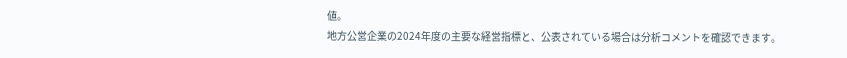値。
地方公営企業の2024年度の主要な経営指標と、公表されている場合は分析コメントを確認できます。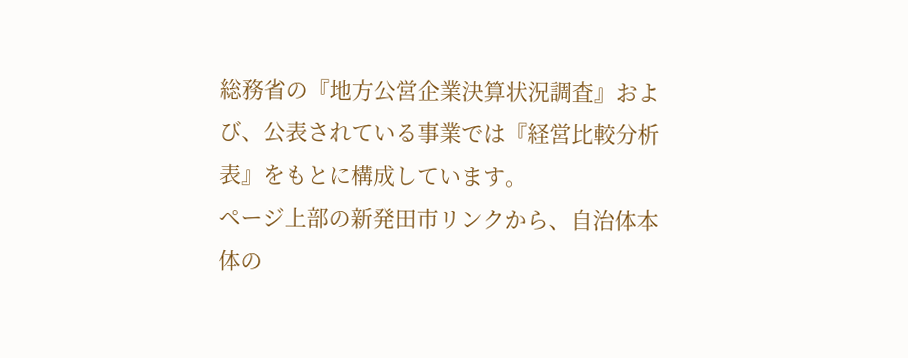総務省の『地方公営企業決算状況調査』および、公表されている事業では『経営比較分析表』をもとに構成しています。
ページ上部の新発田市リンクから、自治体本体の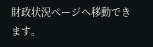財政状況ページへ移動できます。